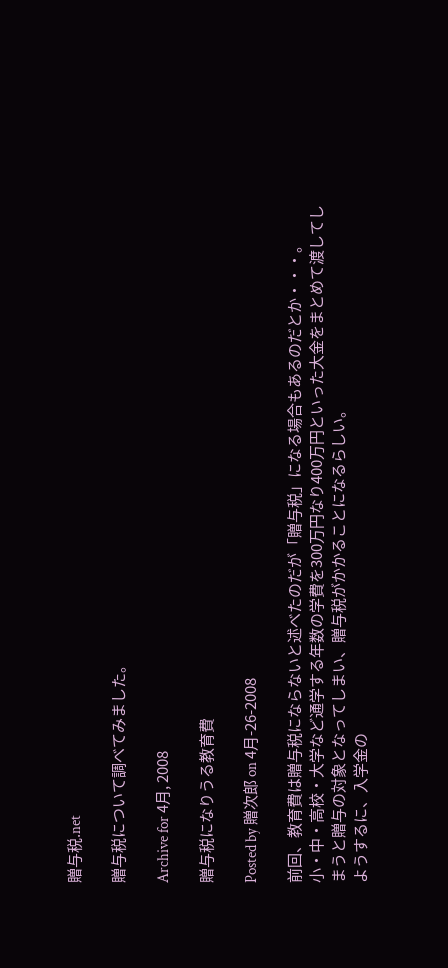贈与税.net

贈与税について調べてみました。

Archive for 4月, 2008

贈与税になりうる教育費

Posted by 贈次郎 on 4月-26-2008

前回、教育費は贈与税にならないと述べたのだが「贈与税」になる場合もあるのだとか・・・。
小・中・高校・大学など通学する年数の学費を300万円なり400万円といった大金をまとめて渡してしまうと贈与の対象となってしまい、贈与税がかかることになるらしい。
ようするに、入学金の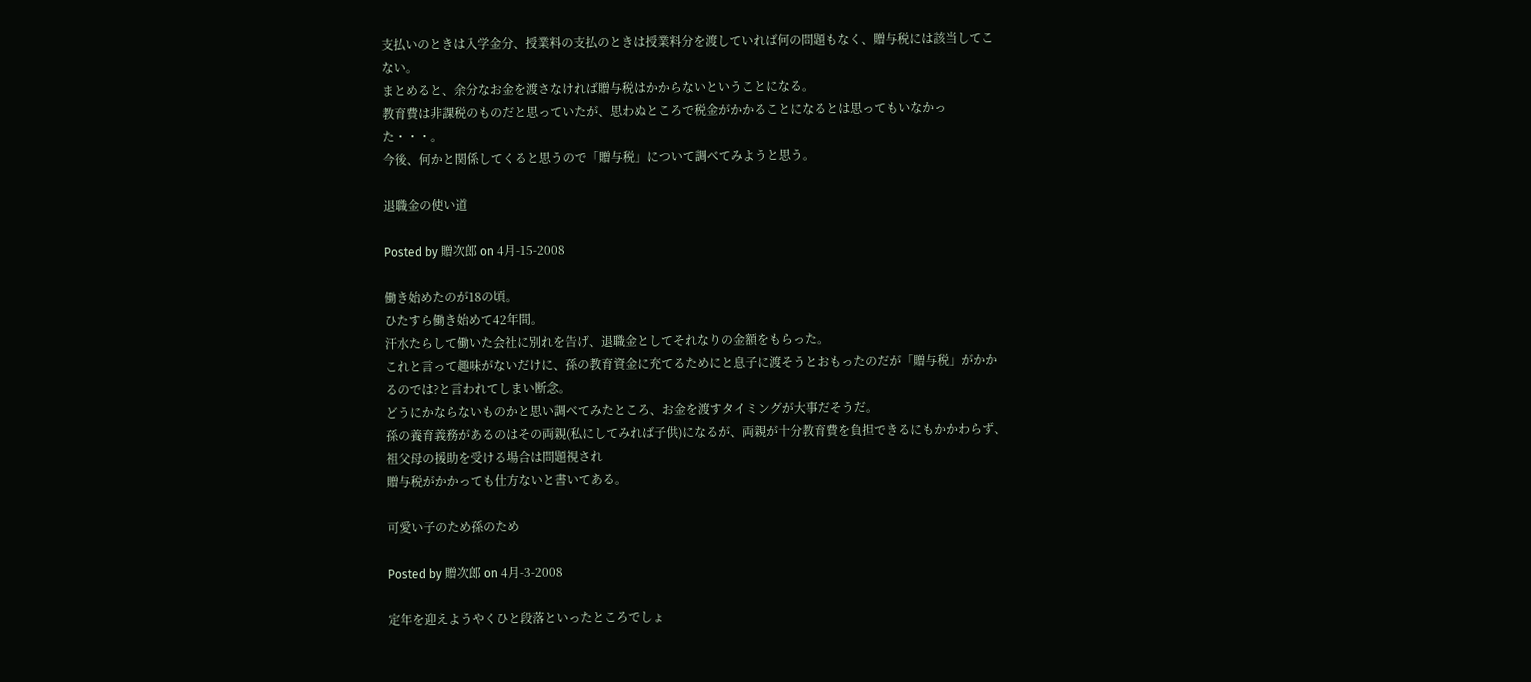支払いのときは入学金分、授業料の支払のときは授業料分を渡していれば何の問題もなく、贈与税には該当してこない。
まとめると、余分なお金を渡さなければ贈与税はかからないということになる。
教育費は非課税のものだと思っていたが、思わぬところで税金がかかることになるとは思ってもいなかった・・・。
今後、何かと関係してくると思うので「贈与税」について調べてみようと思う。

退職金の使い道

Posted by 贈次郎 on 4月-15-2008

働き始めたのが18の頃。
ひたすら働き始めて42年間。
汗水たらして働いた会社に別れを告げ、退職金としてそれなりの金額をもらった。
これと言って趣味がないだけに、孫の教育資金に充てるためにと息子に渡そうとおもったのだが「贈与税」がかかるのでは?と言われてしまい断念。
どうにかならないものかと思い調べてみたところ、お金を渡すタイミングが大事だそうだ。
孫の養育義務があるのはその両親(私にしてみれば子供)になるが、両親が十分教育費を負担できるにもかかわらず、祖父母の援助を受ける場合は問題視され
贈与税がかかっても仕方ないと書いてある。

可愛い子のため孫のため

Posted by 贈次郎 on 4月-3-2008

定年を迎えようやくひと段落といったところでしょ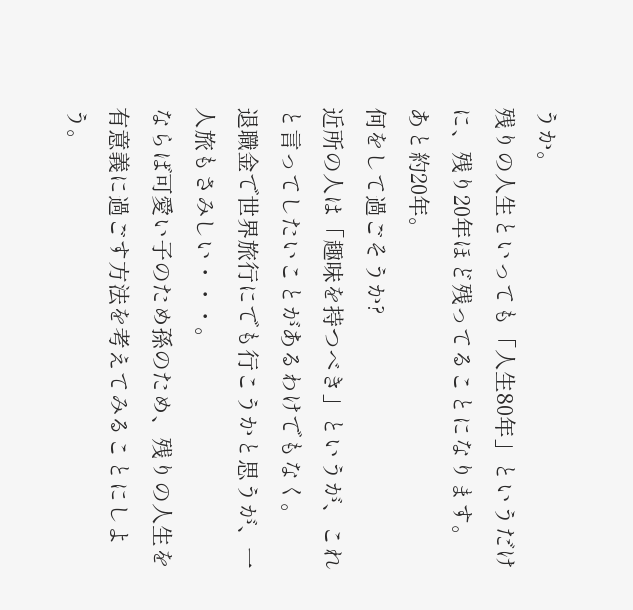うか。
残りの人生といっても「人生80年」というだけに、残り20年ほど残ってることになります。
あと約20年。
何をして過ごそうか?
近所の人は「趣味を持つべき」というが、これと言ってしたいことがあるわけでもなく。
退職金で世界旅行にでも行こうかと思うが、一人旅もさみしい・・・。
ならば可愛い子のため孫のため、残りの人生を有意義に過ごす方法を考えてみることにしよう。